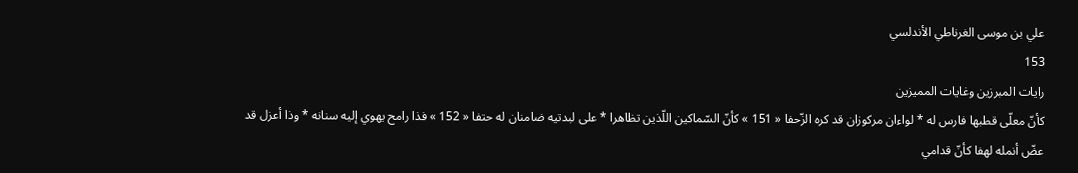علي بن موسى الغرناطي الأندلسي
153
رايات المبرزين وغايات المميزين
كأنّ معلّى قطبها فارس له * لواءان مركوزان قد كره الزّحفا « 151 » كأنّ السّماكين اللّذين تظاهرا * على لبدتيه ضامنان له حتفا « 152 » فذا رامح يهوي إليه سنانه * وذا أعزل قد عضّ أنمله لهفا كأنّ قدامي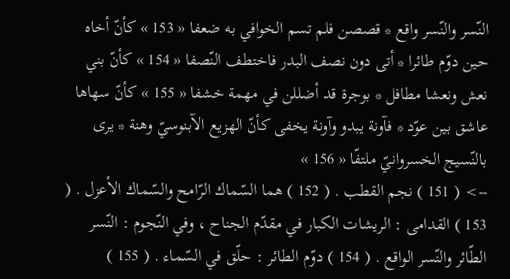النّسر والنّسر واقع * قصصن فلم تسم الخوافي به ضعفا « 153 » كأنّ أخاه حين دوّم طائرا * أتى دون نصف البدر فاختطف النّصفا « 154 » كأنّ بني نعش ونعشا مطافل * بوجرة قد أضللن في مهمة خشفا « 155 » كأنّ سهاها عاشق بين عوّد * فآونة يبدو وآونة يخفى كأنّ الهزيع الآبنوسيّ وهنة * يرى بالنّسيج الخسروانيّ ملتفّا « 156 »
--> ( 151 ) نجم القطب . ( 152 ) هما السّماك الرّامح والسّماك الأعزل . ( 153 ) القدامى : الريشات الكبار في مقدّم الجناح ، وفي النّجوم : النّسر الطّائر والنّسر الواقع . ( 154 ) دوّم الطائر : حلّق في السّماء . ( 155 )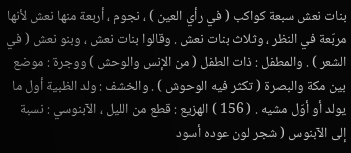بنات نعش سبعة كواكب ( في رأي العين ) ، نجوم ، أربعة منها نعش لأنها مربّعة في النظر ، وثلاث بنات نعش . وقالوا بنات نعش ، وبنو نعش ( في الشعر ) . والمطفل : ذات الطفل ( من الإنس والوحش ) ووجرة : موضع بين مكة والبصرة ( تكثر فيه الوحوش ) . والخشف : ولد الظبية أول ما يولد أو أوّل مشيه . ( 156 ) الهزيع : قطع من الليل ، الآبنوسي : نسبة إلى الآبنوس ( شجر لون عوده أسود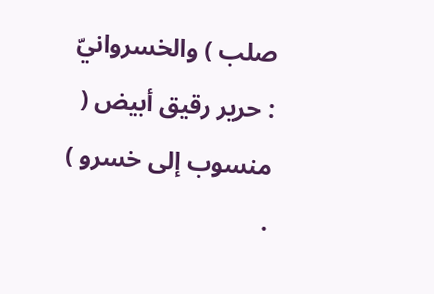صلب ) والخسروانيّ : حرير رقيق أبيض ( منسوب إلى خسرو ) .